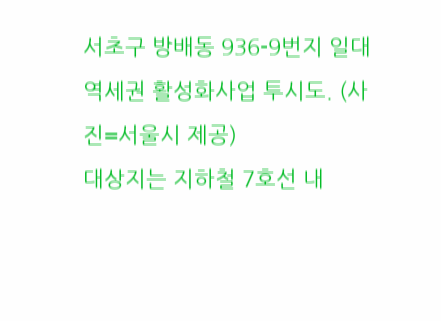서초구 방배동 936-9번지 일대 역세권 활성화사업 투시도. (사진=서울시 제공)
대상지는 지하철 7호선 내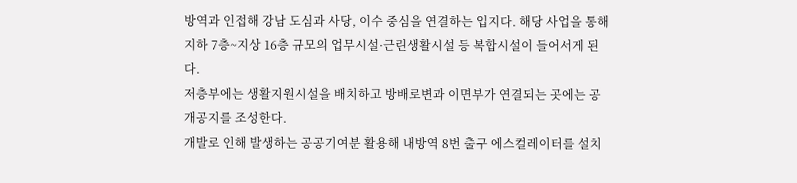방역과 인접해 강남 도심과 사당, 이수 중심을 연결하는 입지다. 해당 사업을 통해 지하 7층~지상 16층 규모의 업무시설·근린생활시설 등 복합시설이 들어서게 된다.
저층부에는 생활지원시설을 배치하고 방배로변과 이면부가 연결되는 곳에는 공개공지를 조성한다.
개발로 인해 발생하는 공공기여분 활용해 내방역 8번 출구 에스컬레이터를 설치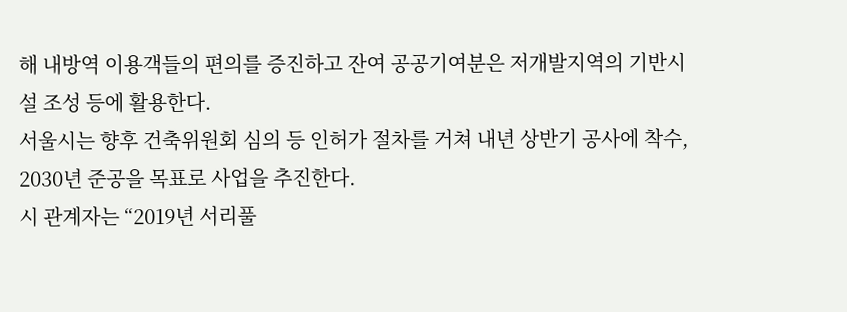해 내방역 이용객들의 편의를 증진하고 잔여 공공기여분은 저개발지역의 기반시설 조성 등에 활용한다.
서울시는 향후 건축위원회 심의 등 인허가 절차를 거쳐 내년 상반기 공사에 착수, 2030년 준공을 목표로 사업을 추진한다.
시 관계자는 “2019년 서리풀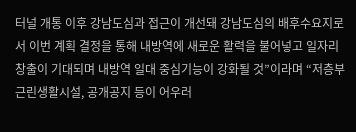터널 개통 이후 강남도심과 접근이 개선돼 강남도심의 배후수요지로서 이번 계획 결정을 통해 내방역에 새로운 활력을 불어넣고 일자리 창출이 기대되며 내방역 일대 중심기능이 강화될 것”이라며 “저층부 근린생활시설, 공개공지 등이 어우러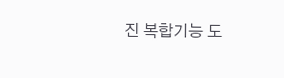진 복합기능 도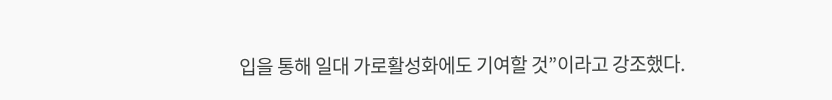입을 통해 일대 가로활성화에도 기여할 것”이라고 강조했다.